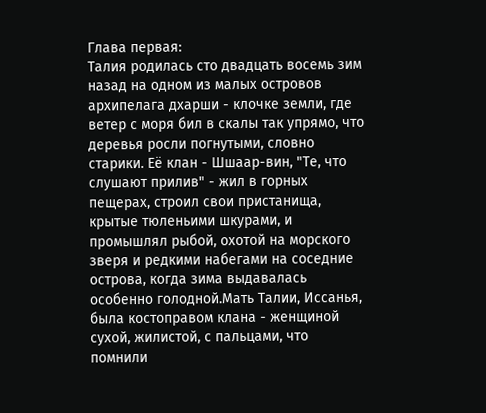Глава первая:
Талия родилась сто двадцать восемь зим назад на одном из малых островов архипелага дхарши - клочке земли, где ветер с моря бил в скалы так упрямо, что деревья росли погнутыми, словно старики. Её клан - Шшаар-вин, "Те, что слушают прилив" - жил в горных пещерах, строил свои пристанища, крытые тюленьими шкурами, и промышлял рыбой, охотой на морского зверя и редкими набегами на соседние острова, когда зима выдавалась особенно голодной.Мать Талии, Иссанья, была костоправом клана - женщиной сухой, жилистой, с пальцами, что помнили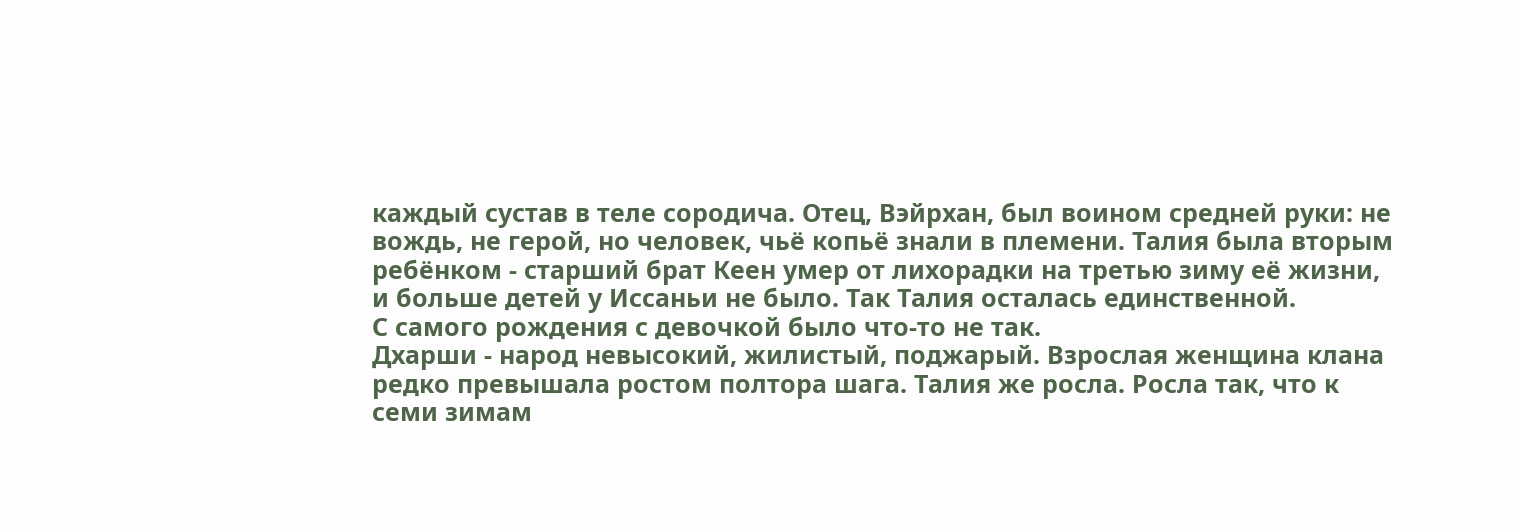каждый сустав в теле сородича. Отец, Вэйрхан, был воином средней руки: не вождь, не герой, но человек, чьё копьё знали в племени. Талия была вторым ребёнком - старший брат Кеен умер от лихорадки на третью зиму её жизни, и больше детей у Иссаньи не было. Так Талия осталась единственной.
С самого рождения с девочкой было что-то не так.
Дхарши - народ невысокий, жилистый, поджарый. Взрослая женщина клана редко превышала ростом полтора шага. Талия же росла. Росла так, что к семи зимам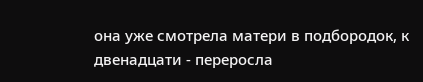она уже смотрела матери в подбородок, к двенадцати - переросла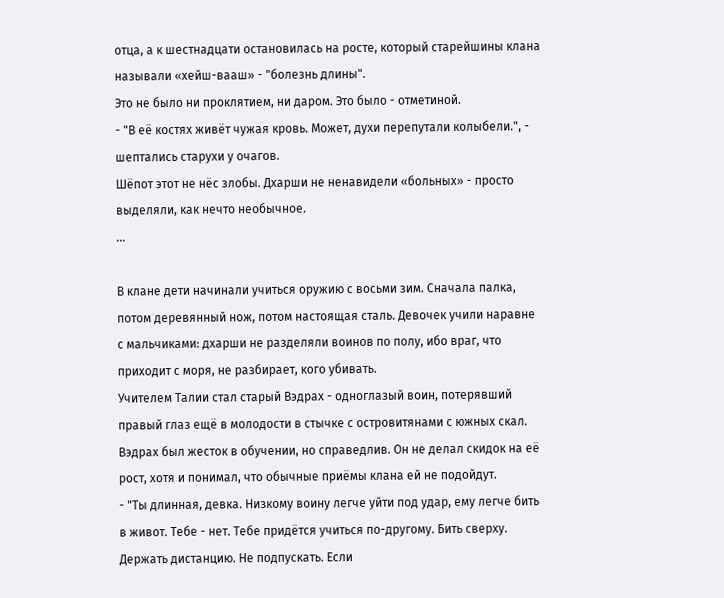отца, а к шестнадцати остановилась на росте, который старейшины клана называли «хейш-вааш» - "болезнь длины".
Это не было ни проклятием, ни даром. Это было - отметиной.
- "В её костях живёт чужая кровь. Может, духи перепутали колыбели.", - шептались старухи у очагов.
Шёпот этот не нёс злобы. Дхарши не ненавидели «больных» - просто выделяли, как нечто необычное.
...

В клане дети начинали учиться оружию с восьми зим. Сначала палка, потом деревянный нож, потом настоящая сталь. Девочек учили наравне с мальчиками: дхарши не разделяли воинов по полу, ибо враг, что приходит с моря, не разбирает, кого убивать.
Учителем Талии стал старый Вэдрах - одноглазый воин, потерявший правый глаз ещё в молодости в стычке с островитянами с южных скал. Вэдрах был жесток в обучении, но справедлив. Он не делал скидок на её рост, хотя и понимал, что обычные приёмы клана ей не подойдут.
- "Ты длинная, девка. Низкому воину легче уйти под удар, ему легче бить в живот. Тебе - нет. Тебе придётся учиться по-другому. Бить сверху. Держать дистанцию. Не подпускать. Если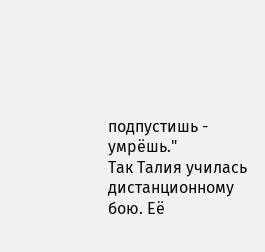подпустишь - умрёшь."
Так Талия училась дистанционному бою. Её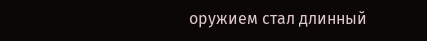оружием стал длинный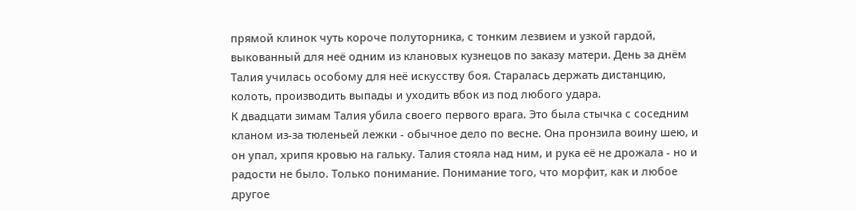прямой клинок чуть короче полуторника, с тонким лезвием и узкой гардой, выкованный для неё одним из клановых кузнецов по заказу матери. День за днём Талия училась особому для неё искусству боя. Старалась держать дистанцию, колоть, производить выпады и уходить вбок из под любого удара.
К двадцати зимам Талия убила своего первого врага. Это была стычка с соседним кланом из-за тюленьей лежки - обычное дело по весне. Она пронзила воину шею, и он упал, хрипя кровью на гальку. Талия стояла над ним, и рука её не дрожала - но и радости не было. Только понимание. Понимание того, что морфит, как и любое другое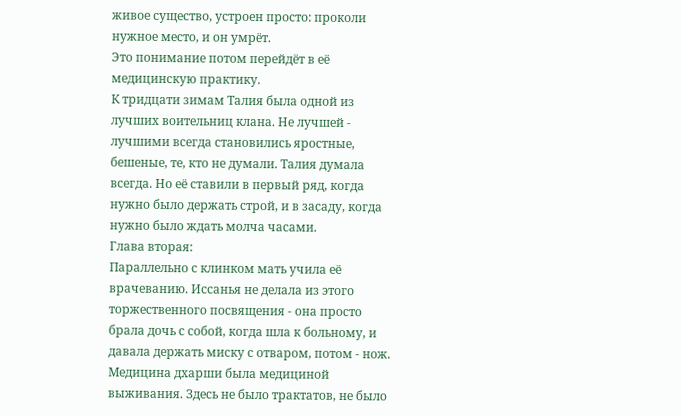живое существо, устроен просто: проколи нужное место, и он умрёт.
Это понимание потом перейдёт в её медицинскую практику.
К тридцати зимам Талия была одной из лучших воительниц клана. Не лучшей - лучшими всегда становились яростные, бешеные, те, кто не думали. Талия думала всегда. Но её ставили в первый ряд, когда нужно было держать строй, и в засаду, когда нужно было ждать молча часами.
Глава вторая:
Параллельно с клинком мать учила её врачеванию. Иссанья не делала из этого торжественного посвящения - она просто брала дочь с собой, когда шла к больному, и давала держать миску с отваром, потом - нож.
Медицина дхарши была медициной выживания. Здесь не было трактатов, не было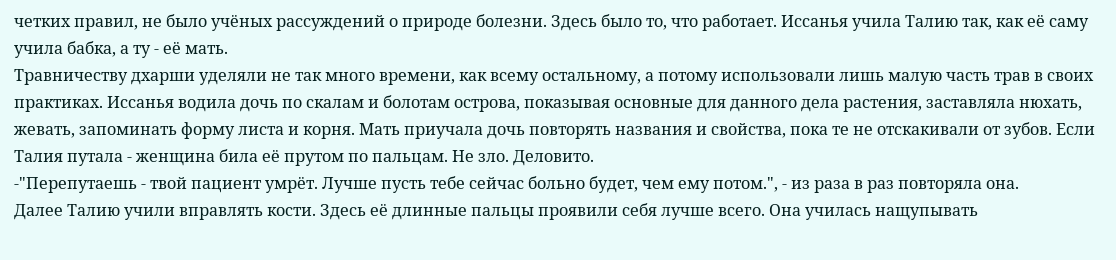четких правил, не было учёных рассуждений о природе болезни. Здесь было то, что работает. Иссанья учила Талию так, как её саму учила бабка, а ту - её мать.
Травничеству дхарши уделяли не так много времени, как всему остальному, а потому использовали лишь малую часть трав в своих практиках. Иссанья водила дочь по скалам и болотам острова, показывая основные для данного дела растения, заставляла нюхать, жевать, запоминать форму листа и корня. Мать приучала дочь повторять названия и свойства, пока те не отскакивали от зубов. Если Талия путала - женщина била её прутом по пальцам. Не зло. Деловито.
-"Перепутаешь - твой пациент умрёт. Лучше пусть тебе сейчас больно будет, чем ему потом.", - из раза в раз повторяла она.
Далее Талию учили вправлять кости. Здесь её длинные пальцы проявили себя лучше всего. Она училась нащупывать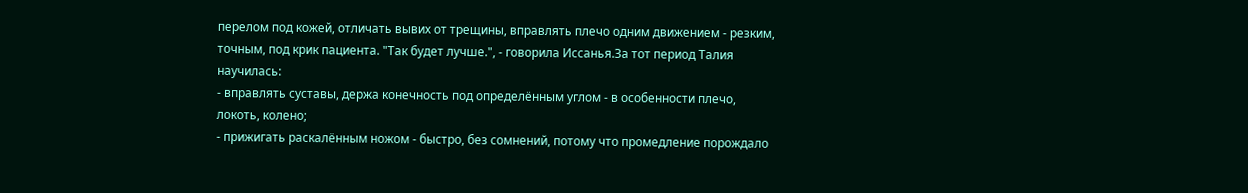перелом под кожей, отличать вывих от трещины, вправлять плечо одним движением - резким, точным, под крик пациента. "Так будет лучше.", - говорила Иссанья.За тот период Талия научилась:
- вправлять суставы, держа конечность под определённым углом - в особенности плечо, локоть, колено;
- прижигать раскалённым ножом - быстро, без сомнений, потому что промедление порождало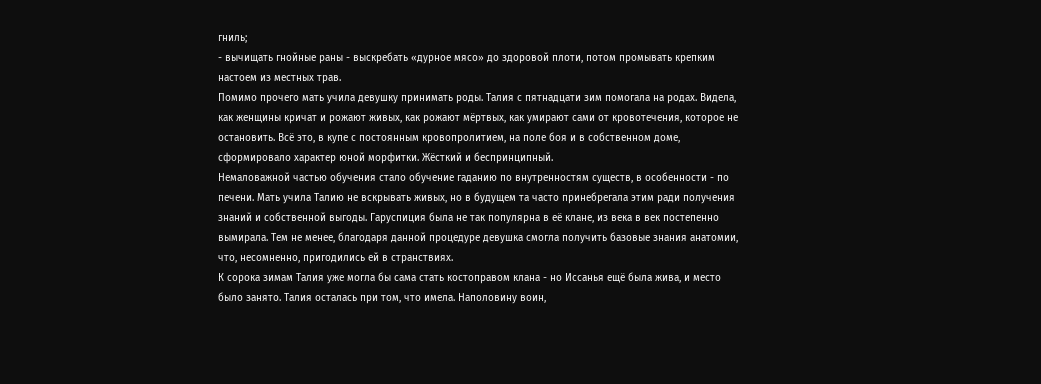гниль;
- вычищать гнойные раны - выскребать «дурное мясо» до здоровой плоти, потом промывать крепким настоем из местных трав.
Помимо прочего мать учила девушку принимать роды. Талия с пятнадцати зим помогала на родах. Видела, как женщины кричат и рожают живых, как рожают мёртвых, как умирают сами от кровотечения, которое не остановить. Всё это, в купе с постоянным кровопролитием, на поле боя и в собственном доме, сформировало характер юной морфитки. Жёсткий и беспринципный.
Немаловажной частью обучения стало обучение гаданию по внутренностям существ, в особенности - по печени. Мать учила Талию не вскрывать живых, но в будущем та часто принебрегала этим ради получения знаний и собственной выгоды. Гаруспиция была не так популярна в её клане, из века в век постепенно вымирала. Тем не менее, благодаря данной процедуре девушка смогла получить базовые знания анатомии, что, несомненно, пригодились ей в странствиях.
К сорока зимам Талия уже могла бы сама стать костоправом клана - но Иссанья ещё была жива, и место было занято. Талия осталась при том, что имела. Наполовину воин,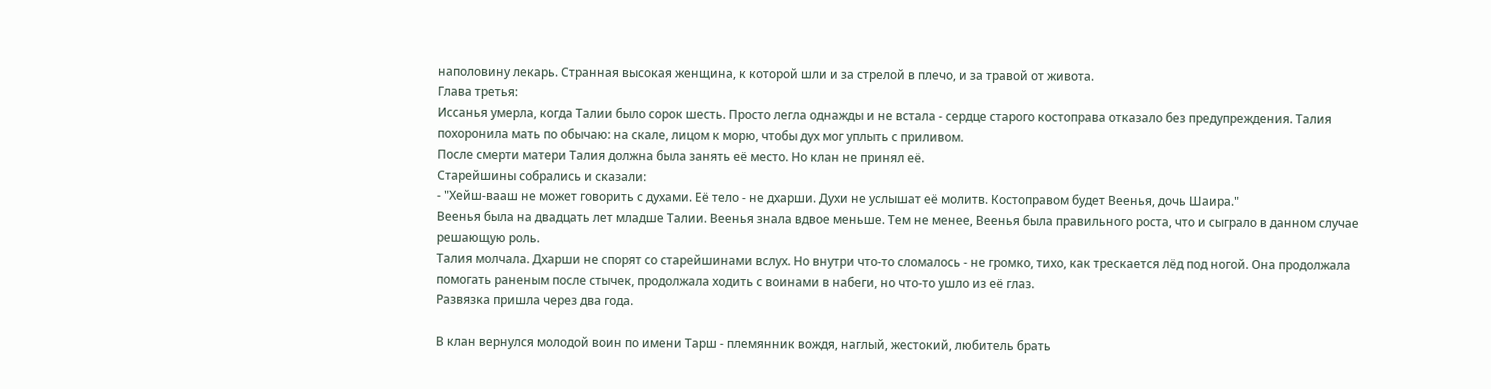наполовину лекарь. Странная высокая женщина, к которой шли и за стрелой в плечо, и за травой от живота.
Глава третья:
Иссанья умерла, когда Талии было сорок шесть. Просто легла однажды и не встала - сердце старого костоправа отказало без предупреждения. Талия похоронила мать по обычаю: на скале, лицом к морю, чтобы дух мог уплыть с приливом.
После смерти матери Талия должна была занять её место. Но клан не принял её.
Старейшины собрались и сказали:
- "Хейш-вааш не может говорить с духами. Её тело - не дхарши. Духи не услышат её молитв. Костоправом будет Веенья, дочь Шаира."
Веенья была на двадцать лет младше Талии. Веенья знала вдвое меньше. Тем не менее, Веенья была правильного роста, что и сыграло в данном случае решающую роль.
Талия молчала. Дхарши не спорят со старейшинами вслух. Но внутри что-то сломалось - не громко, тихо, как трескается лёд под ногой. Она продолжала помогать раненым после стычек, продолжала ходить с воинами в набеги, но что-то ушло из её глаз.
Развязка пришла через два года.

В клан вернулся молодой воин по имени Тарш - племянник вождя, наглый, жестокий, любитель брать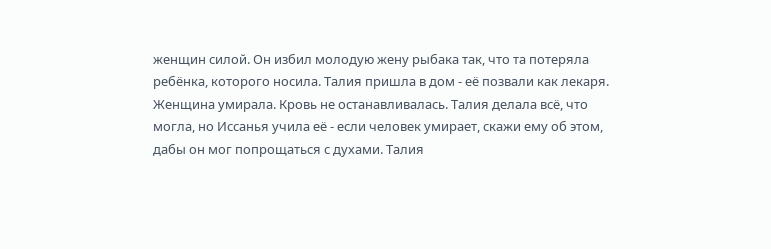женщин силой. Он избил молодую жену рыбака так, что та потеряла ребёнка, которого носила. Талия пришла в дом - её позвали как лекаря. Женщина умирала. Кровь не останавливалась. Талия делала всё, что могла, но Иссанья учила её - если человек умирает, скажи ему об этом, дабы он мог попрощаться с духами. Талия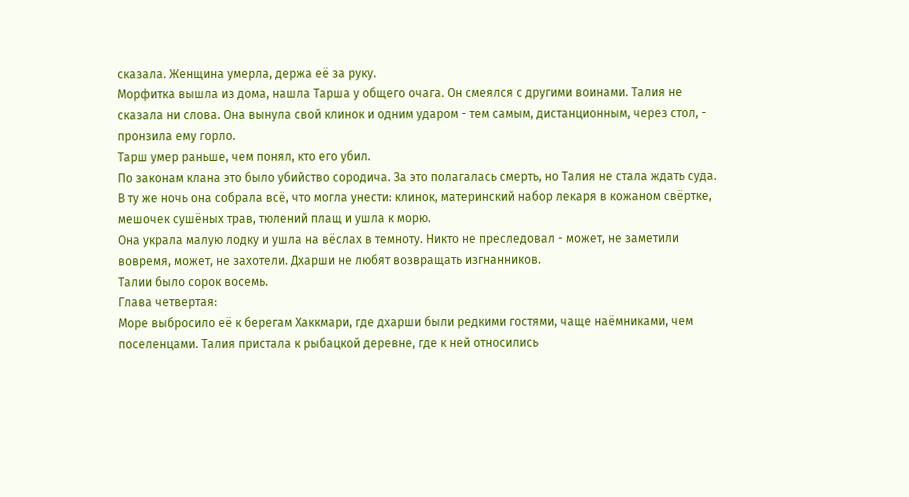сказала. Женщина умерла, держа её за руку.
Морфитка вышла из дома, нашла Тарша у общего очага. Он смеялся с другими воинами. Талия не сказала ни слова. Она вынула свой клинок и одним ударом - тем самым, дистанционным, через стол, - пронзила ему горло.
Тарш умер раньше, чем понял, кто его убил.
По законам клана это было убийство сородича. За это полагалась смерть, но Талия не стала ждать суда. В ту же ночь она собрала всё, что могла унести: клинок, материнский набор лекаря в кожаном свёртке, мешочек сушёных трав, тюлений плащ и ушла к морю.
Она украла малую лодку и ушла на вёслах в темноту. Никто не преследовал - может, не заметили вовремя, может, не захотели. Дхарши не любят возвращать изгнанников.
Талии было сорок восемь.
Глава четвертая:
Море выбросило её к берегам Хаккмари, где дхарши были редкими гостями, чаще наёмниками, чем поселенцами. Талия пристала к рыбацкой деревне, где к ней относились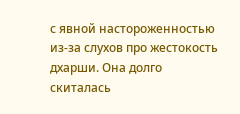с явной настороженностью из-за слухов про жестокость дхарши. Она долго скиталась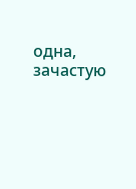одна, зачастую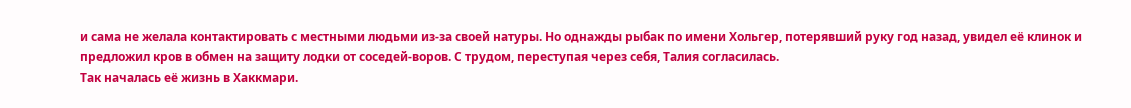и сама не желала контактировать с местными людьми из-за своей натуры. Но однажды рыбак по имени Хольгер, потерявший руку год назад, увидел её клинок и предложил кров в обмен на защиту лодки от соседей-воров. С трудом, переступая через себя, Талия согласилась.
Так началась её жизнь в Хаккмари.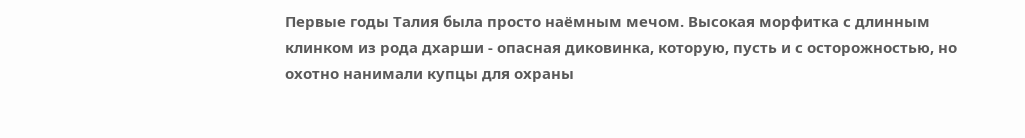Первые годы Талия была просто наёмным мечом. Высокая морфитка с длинным клинком из рода дхарши - опасная диковинка, которую, пусть и с осторожностью, но охотно нанимали купцы для охраны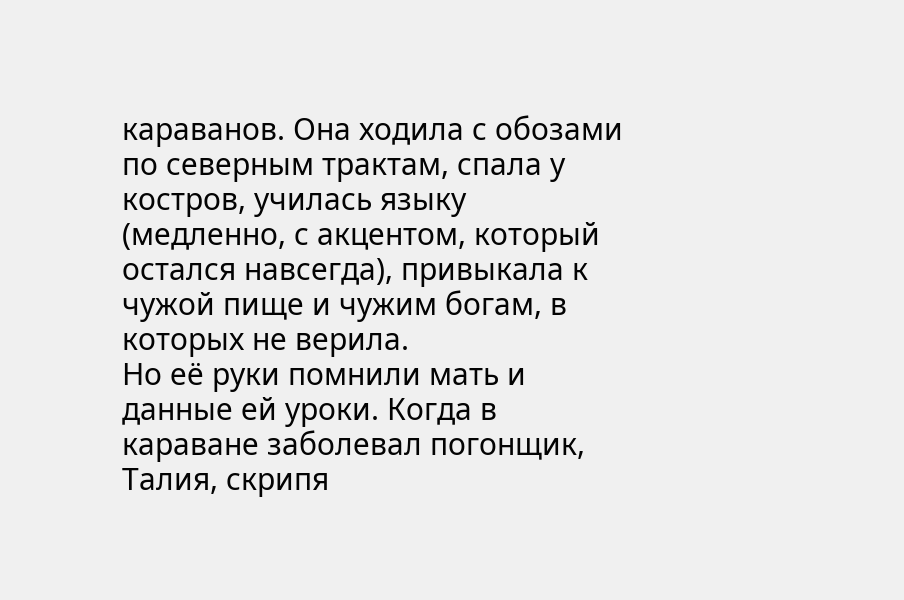караванов. Она ходила с обозами по северным трактам, спала у костров, училась языку (медленно, с акцентом, который остался навсегда), привыкала к чужой пище и чужим богам, в которых не верила.
Но её руки помнили мать и данные ей уроки. Когда в караване заболевал погонщик, Талия, скрипя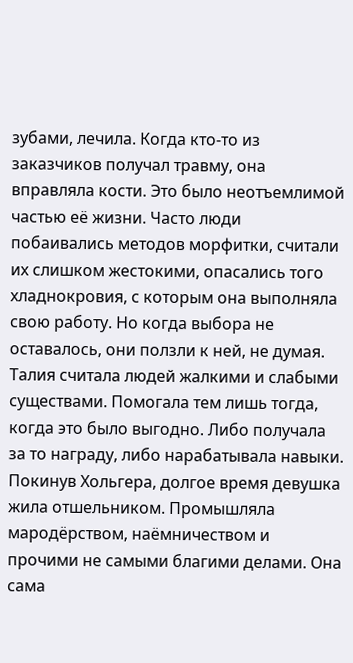зубами, лечила. Когда кто-то из заказчиков получал травму, она вправляла кости. Это было неотъемлимой частью её жизни. Часто люди побаивались методов морфитки, считали их слишком жестокими, опасались того хладнокровия, с которым она выполняла свою работу. Но когда выбора не оставалось, они ползли к ней, не думая.
Талия считала людей жалкими и слабыми существами. Помогала тем лишь тогда, когда это было выгодно. Либо получала за то награду, либо нарабатывала навыки.
Покинув Хольгера, долгое время девушка жила отшельником. Промышляла мародёрством, наёмничеством и прочими не самыми благими делами. Она сама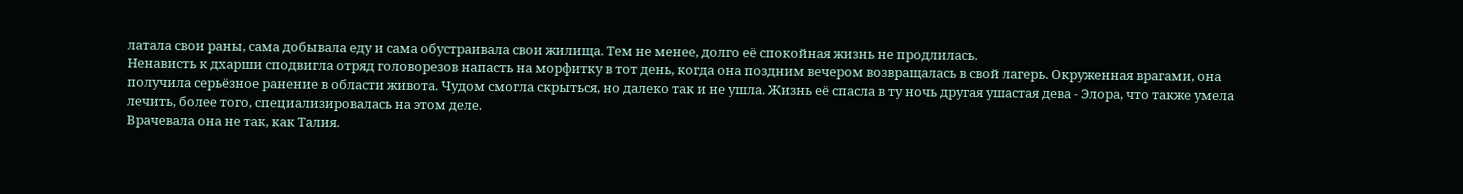латала свои раны, сама добывала еду и сама обустраивала свои жилища. Тем не менее, долго её спокойная жизнь не продлилась.
Ненависть к дхарши сподвигла отряд головорезов напасть на морфитку в тот день, когда она поздним вечером возвращалась в свой лагерь. Окруженная врагами, она получила серьёзное ранение в области живота. Чудом смогла скрыться, но далеко так и не ушла. Жизнь её спасла в ту ночь другая ушастая дева - Элора, что также умела лечить, более того, специализировалась на этом деле.
Врачевала она не так, как Талия.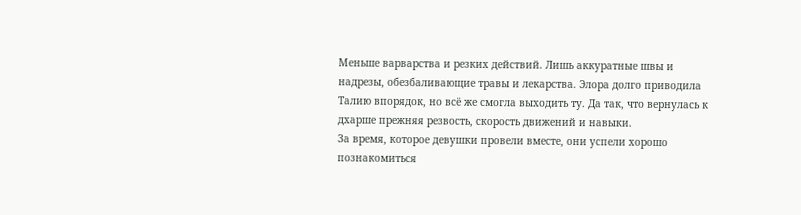Меньше варварства и резких действий. Лишь аккуратные швы и надрезы, обезбаливающие травы и лекарства. Элора долго приводила Талию впорядок, но всё же смогла выходить ту. Да так, что вернулась к дхарше прежняя резвость, скорость движений и навыки.
За время, которое девушки провели вместе, они успели хорошо познакомиться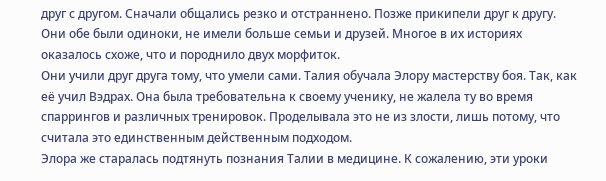друг с другом. Сначали общались резко и отстраннено. Позже прикипели друг к другу. Они обе были одиноки, не имели больше семьи и друзей. Многое в их историях оказалось схоже, что и породнило двух морфиток.
Они учили друг друга тому, что умели сами. Талия обучала Элору мастерству боя. Так, как её учил Вэдрах. Она была требовательна к своему ученику, не жалела ту во время спаррингов и различных тренировок. Проделывала это не из злости, лишь потому, что считала это единственным действенным подходом.
Элора же старалась подтянуть познания Талии в медицине. К сожалению, эти уроки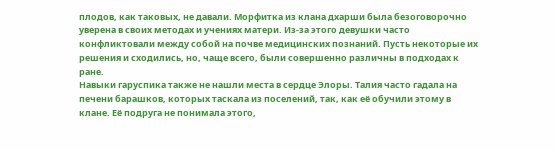плодов, как таковых, не давали. Морфитка из клана дхарши была безоговорочно уверена в своих методах и учениях матери. Из-за этого девушки часто конфликтовали между собой на почве медицинских познаний. Пусть некоторые их решения и сходились, но, чаще всего, были совершенно различны в подходах к ране.
Навыки гаруспика также не нашли места в сердце Элоры. Талия часто гадала на печени барашков, которых таскала из поселений, так, как её обучили этому в клане. Её подруга не понимала этого,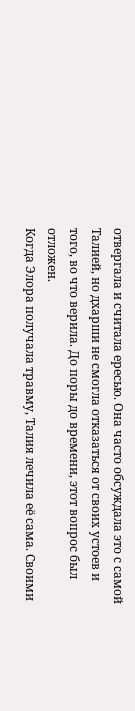отвергала и считала ересью. Она часто обсуждала это с самой Талией, но дхарши не смогла отказаться от своих устоев и того, во что верила. До поры до времени, этот вопрос был отложен.
Когда Элора получала травму, Талия лечила её сама. Своими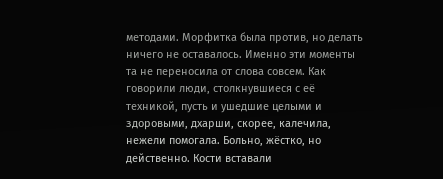методами. Морфитка была против, но делать ничего не оставалось. Именно эти моменты та не переносила от слова совсем. Как говорили люди, столкнувшиеся с её техникой, пусть и ушедшие целыми и здоровыми, дхарши, скорее, калечила, нежели помогала. Больно, жёстко, но действенно. Кости вставали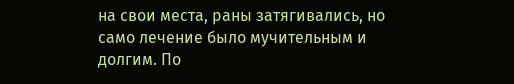на свои места, раны затягивались, но само лечение было мучительным и долгим. По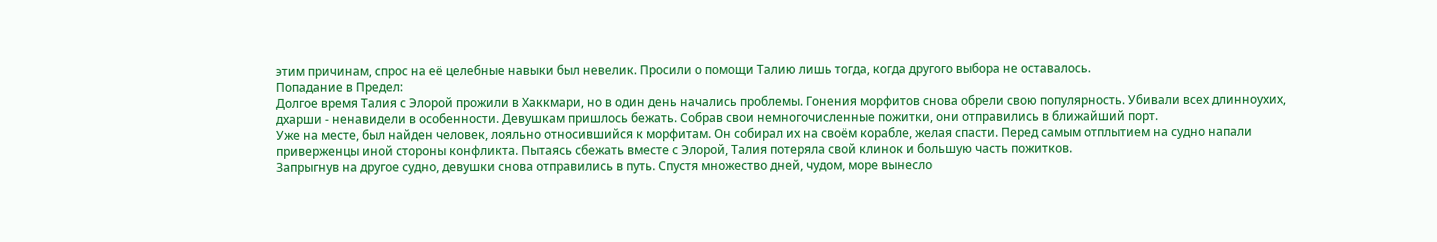этим причинам, спрос на её целебные навыки был невелик. Просили о помощи Талию лишь тогда, когда другого выбора не оставалось.
Попадание в Предел:
Долгое время Талия с Элорой прожили в Хаккмари, но в один день начались проблемы. Гонения морфитов снова обрели свою популярность. Убивали всех длинноухих, дхарши - ненавидели в особенности. Девушкам пришлось бежать. Собрав свои немногочисленные пожитки, они отправились в ближайший порт.
Уже на месте, был найден человек, лояльно относившийся к морфитам. Он собирал их на своём корабле, желая спасти. Перед самым отплытием на судно напали приверженцы иной стороны конфликта. Пытаясь сбежать вместе с Элорой, Талия потеряла свой клинок и большую часть пожитков.
Запрыгнув на другое судно, девушки снова отправились в путь. Спустя множество дней, чудом, море вынесло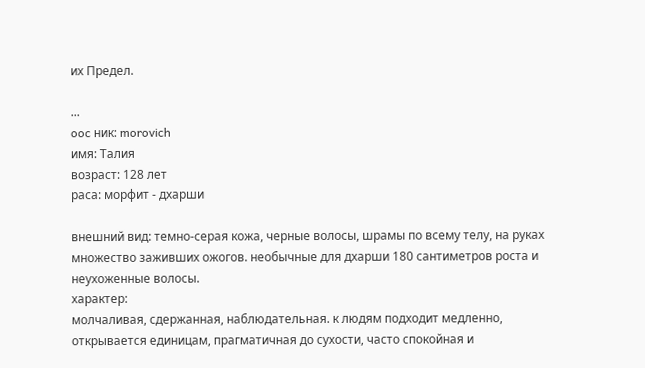их Предел.

...
ooc ник: morovich
имя: Талия
возраст: 128 лет
раса: морфит - дхарши

внешний вид: темно-серая кожа, черные волосы, шрамы по всему телу, на руках множество заживших ожогов. необычные для дхарши 180 сантиметров роста и неухоженные волосы.
характер:
молчаливая, сдержанная, наблюдательная. к людям подходит медленно, открывается единицам, прагматичная до сухости, часто спокойная и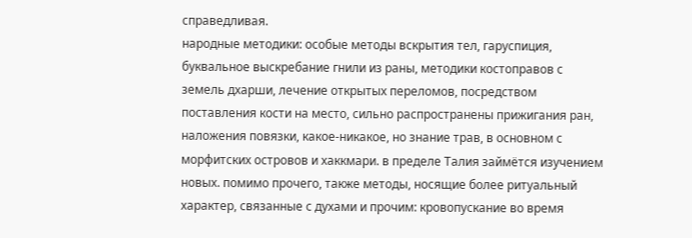справедливая.
народные методики: особые методы вскрытия тел, гаруспиция, буквальное выскребание гнили из раны, методики костоправов с земель дхарши, лечение открытых переломов, посредством поставления кости на место, сильно распространены прижигания ран, наложения повязки, какое-никакое, но знание трав, в основном с морфитских островов и хаккмари. в пределе Талия займётся изучением новых. помимо прочего, также методы, носящие более ритуальный характер, связанные с духами и прочим: кровопускание во время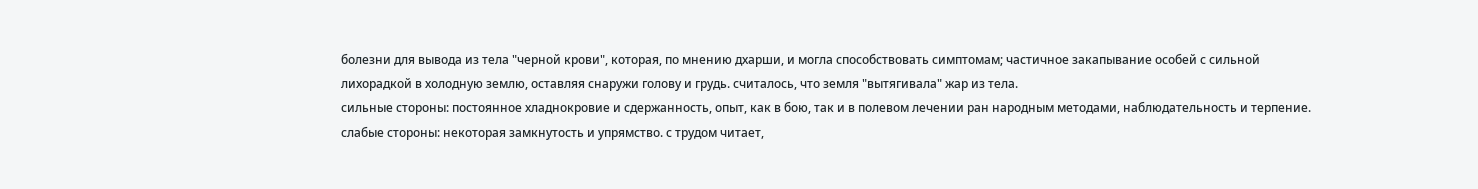болезни для вывода из тела "черной крови", которая, по мнению дхарши, и могла способствовать симптомам; частичное закапывание особей с сильной лихорадкой в холодную землю, оставляя снаружи голову и грудь. считалось, что земля "вытягивала" жар из тела.
сильные стороны: постоянное хладнокровие и сдержанность, опыт, как в бою, так и в полевом лечении ран народным методами, наблюдательность и терпение.
слабые стороны: некоторая замкнутость и упрямство. с трудом читает,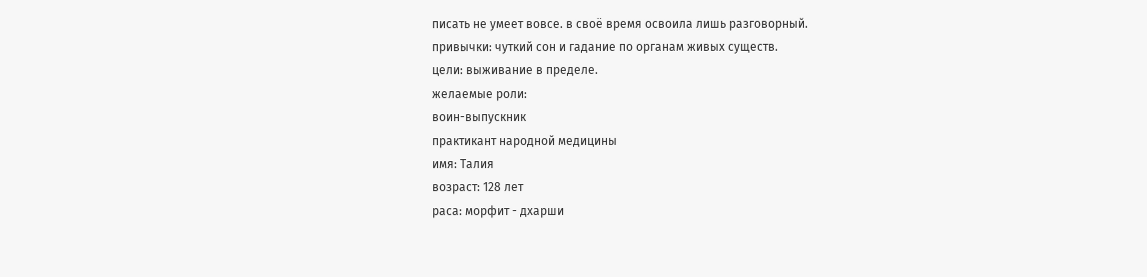писать не умеет вовсе. в своё время освоила лишь разговорный.
привычки: чуткий сон и гадание по органам живых существ.
цели: выживание в пределе.
желаемые роли:
воин-выпускник
практикант народной медицины
имя: Талия
возраст: 128 лет
раса: морфит - дхарши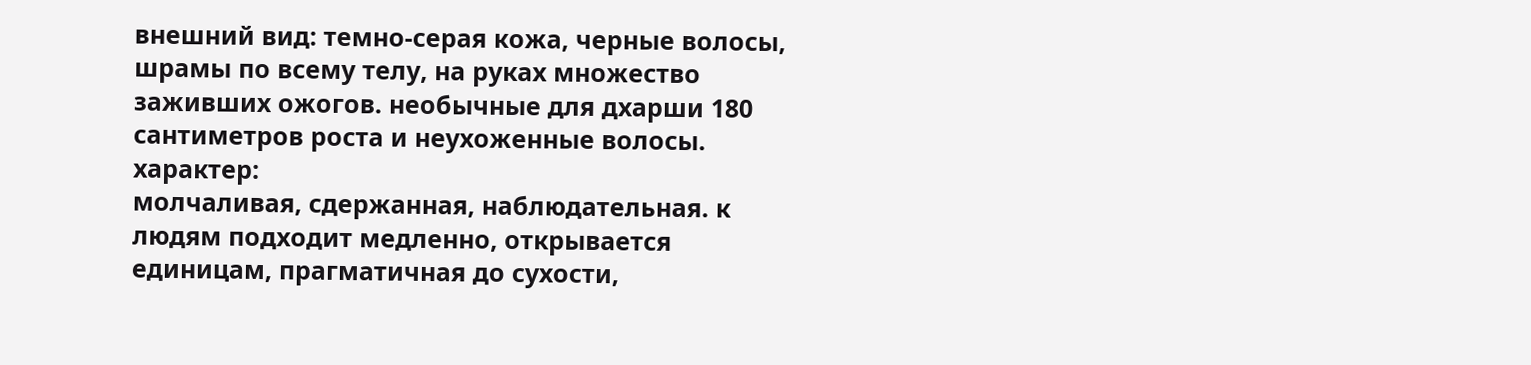внешний вид: темно-серая кожа, черные волосы, шрамы по всему телу, на руках множество заживших ожогов. необычные для дхарши 180 сантиметров роста и неухоженные волосы.
характер:
молчаливая, сдержанная, наблюдательная. к людям подходит медленно, открывается единицам, прагматичная до сухости,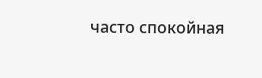часто спокойная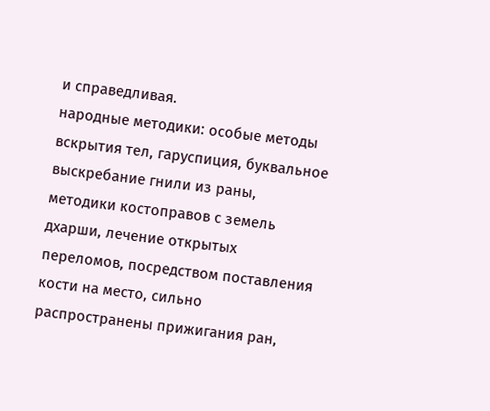и справедливая.
народные методики: особые методы вскрытия тел, гаруспиция, буквальное выскребание гнили из раны, методики костоправов с земель дхарши, лечение открытых переломов, посредством поставления кости на место, сильно распространены прижигания ран,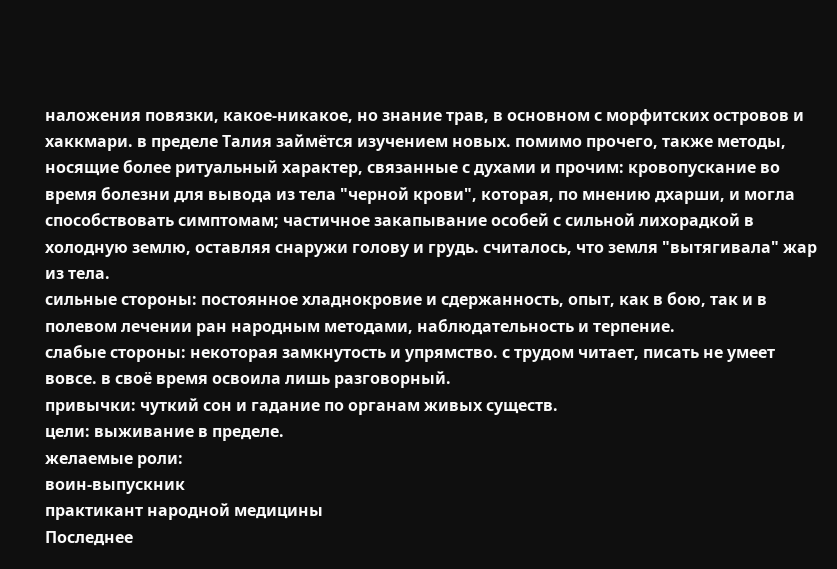наложения повязки, какое-никакое, но знание трав, в основном с морфитских островов и хаккмари. в пределе Талия займётся изучением новых. помимо прочего, также методы, носящие более ритуальный характер, связанные с духами и прочим: кровопускание во время болезни для вывода из тела "черной крови", которая, по мнению дхарши, и могла способствовать симптомам; частичное закапывание особей с сильной лихорадкой в холодную землю, оставляя снаружи голову и грудь. считалось, что земля "вытягивала" жар из тела.
сильные стороны: постоянное хладнокровие и сдержанность, опыт, как в бою, так и в полевом лечении ран народным методами, наблюдательность и терпение.
слабые стороны: некоторая замкнутость и упрямство. с трудом читает, писать не умеет вовсе. в своё время освоила лишь разговорный.
привычки: чуткий сон и гадание по органам живых существ.
цели: выживание в пределе.
желаемые роли:
воин-выпускник
практикант народной медицины
Последнее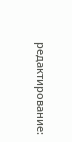редактирование: